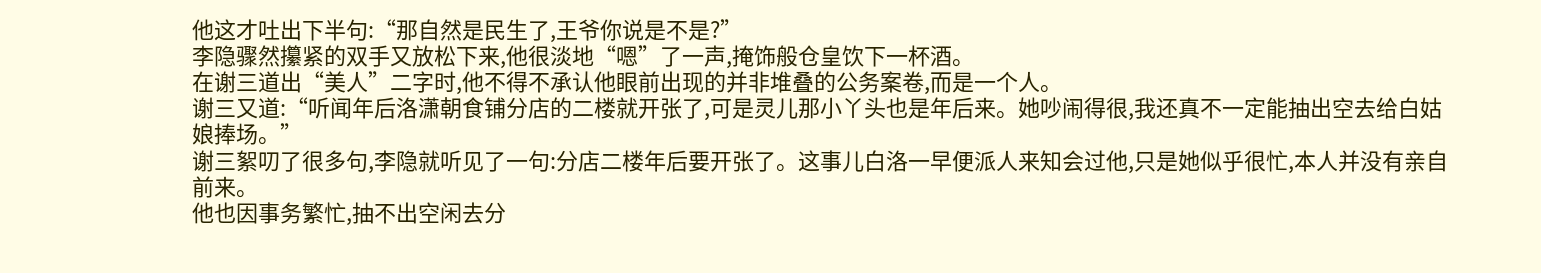他这才吐出下半句:“那自然是民生了,王爷你说是不是?”
李隐骤然攥紧的双手又放松下来,他很淡地“嗯”了一声,掩饰般仓皇饮下一杯酒。
在谢三道出“美人”二字时,他不得不承认他眼前出现的并非堆叠的公务案卷,而是一个人。
谢三又道:“听闻年后洛潇朝食铺分店的二楼就开张了,可是灵儿那小丫头也是年后来。她吵闹得很,我还真不一定能抽出空去给白姑娘捧场。”
谢三絮叨了很多句,李隐就听见了一句:分店二楼年后要开张了。这事儿白洛一早便派人来知会过他,只是她似乎很忙,本人并没有亲自前来。
他也因事务繁忙,抽不出空闲去分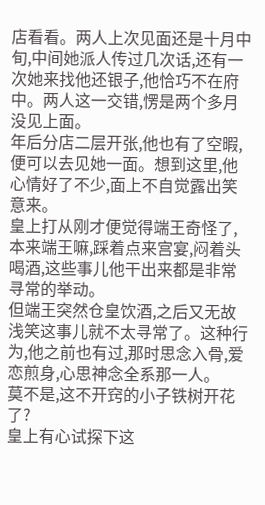店看看。两人上次见面还是十月中旬,中间她派人传过几次话,还有一次她来找他还银子,他恰巧不在府中。两人这一交错,愣是两个多月没见上面。
年后分店二层开张,他也有了空暇,便可以去见她一面。想到这里,他心情好了不少,面上不自觉露出笑意来。
皇上打从刚才便觉得端王奇怪了,本来端王嘛,踩着点来宫宴,闷着头喝酒,这些事儿他干出来都是非常寻常的举动。
但端王突然仓皇饮酒,之后又无故浅笑这事儿就不太寻常了。这种行为,他之前也有过,那时思念入骨,爱恋煎身,心思神念全系那一人。
莫不是,这不开窍的小子铁树开花了?
皇上有心试探下这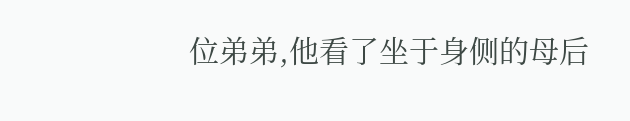位弟弟,他看了坐于身侧的母后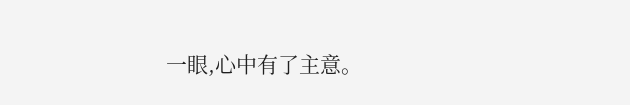一眼,心中有了主意。